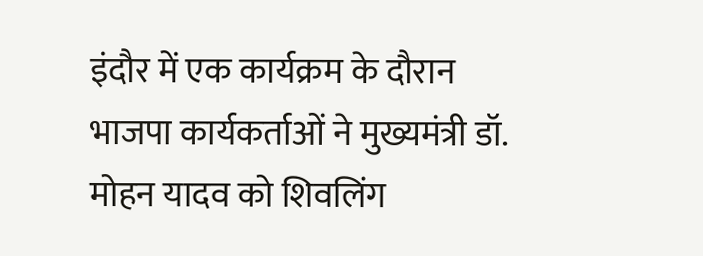इंदौर में एक कार्यक्रम के दौरान भाजपा कार्यकर्ताओं ने मुख्यमंत्री डॉ. मोहन यादव को शिवलिंग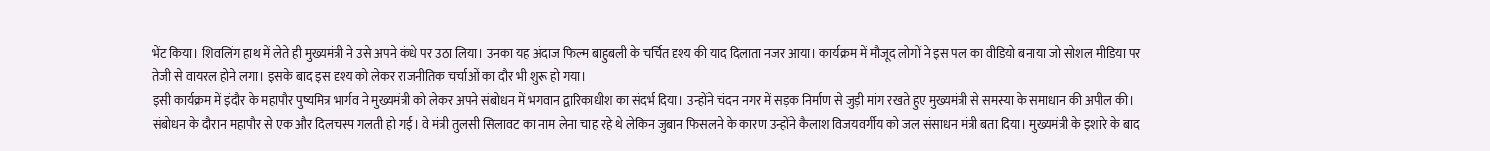भेंट किया। शिवलिंग हाथ में लेते ही मुख्यमंत्री ने उसे अपने कंधे पर उठा लिया। उनका यह अंदाज फिल्म बाहुबली के चर्चित दृश्य की याद दिलाता नजर आया। कार्यक्रम में मौजूद लोगों ने इस पल का वीडियो बनाया जो सोशल मीडिया पर तेजी से वायरल होने लगा। इसके बाद इस दृश्य को लेकर राजनीतिक चर्चाओं का दौर भी शुरू हो गया।
इसी कार्यक्रम में इंदौर के महापौर पुष्यमित्र भार्गव ने मुख्यमंत्री को लेकर अपने संबोधन में भगवान द्वारिकाधीश का संदर्भ दिया। उन्होंने चंदन नगर में सड़क निर्माण से जुड़ी मांग रखते हुए मुख्यमंत्री से समस्या के समाधान की अपील की। संबोधन के दौरान महापौर से एक और दिलचस्प गलती हो गई। वे मंत्री तुलसी सिलावट का नाम लेना चाह रहे थे लेकिन जुबान फिसलने के कारण उन्होंने कैलाश विजयवर्गीय को जल संसाधन मंत्री बता दिया। मुख्यमंत्री के इशारे के बाद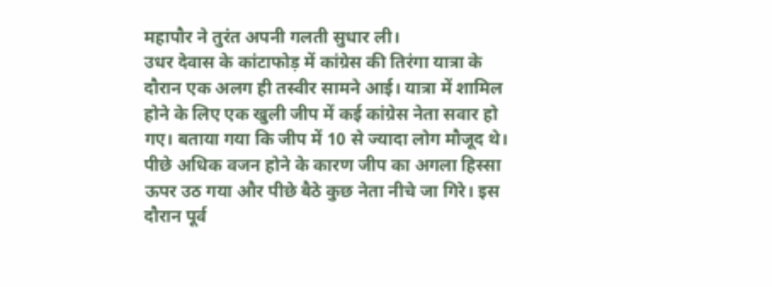महापौर ने तुरंत अपनी गलती सुधार ली।
उधर देवास के कांटाफोड़ में कांग्रेस की तिरंगा यात्रा के दौरान एक अलग ही तस्वीर सामने आई। यात्रा में शामिल होने के लिए एक खुली जीप में कई कांग्रेस नेता सवार हो गए। बताया गया कि जीप में 10 से ज्यादा लोग मौजूद थे। पीछे अधिक वजन होने के कारण जीप का अगला हिस्सा ऊपर उठ गया और पीछे बैठे कुछ नेता नीचे जा गिरे। इस दौरान पूर्व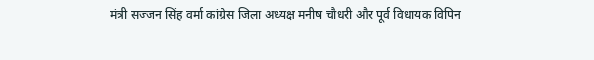मंत्री सज्जन सिंह वर्मा कांग्रेस जिला अध्यक्ष मनीष चौधरी और पूर्व विधायक विपिन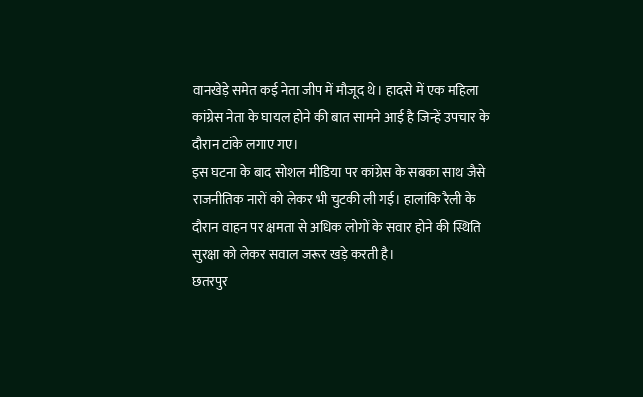वानखेड़े समेत कई नेता जीप में मौजूद थे। हादसे में एक महिला कांग्रेस नेता के घायल होने की बात सामने आई है जिन्हें उपचार के दौरान टांके लगाए गए।
इस घटना के बाद सोशल मीडिया पर कांग्रेस के सबका साथ जैसे राजनीतिक नारों को लेकर भी चुटकी ली गई। हालांकि रैली के दौरान वाहन पर क्षमता से अधिक लोगों के सवार होने की स्थिति सुरक्षा को लेकर सवाल जरूर खड़े करती है।
छतरपुर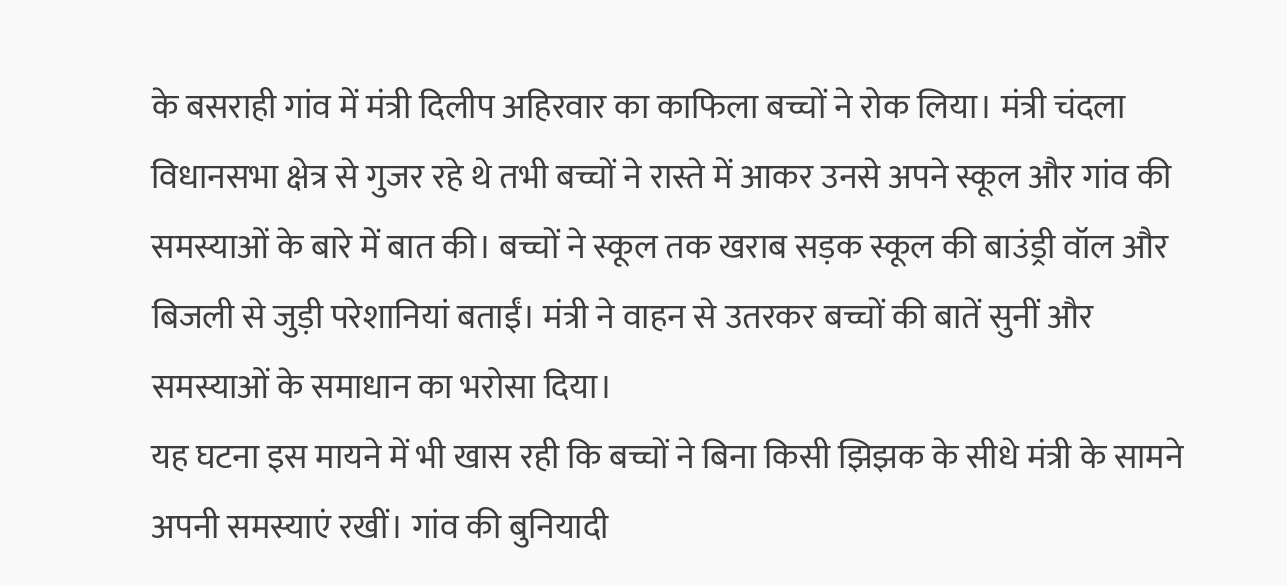के बसराही गांव में मंत्री दिलीप अहिरवार का काफिला बच्चों ने रोक लिया। मंत्री चंदला विधानसभा क्षेत्र से गुजर रहे थे तभी बच्चों ने रास्ते में आकर उनसे अपने स्कूल और गांव की समस्याओं के बारे में बात की। बच्चों ने स्कूल तक खराब सड़क स्कूल की बाउंड्री वॉल और बिजली से जुड़ी परेशानियां बताईं। मंत्री ने वाहन से उतरकर बच्चों की बातें सुनीं और समस्याओं के समाधान का भरोसा दिया।
यह घटना इस मायने में भी खास रही कि बच्चों ने बिना किसी झिझक के सीधे मंत्री के सामने अपनी समस्याएं रखीं। गांव की बुनियादी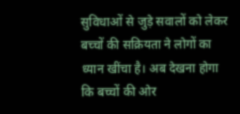सुविधाओं से जुड़े सवालों को लेकर बच्चों की सक्रियता ने लोगों का ध्यान खींचा है। अब देखना होगा कि बच्चों की ओर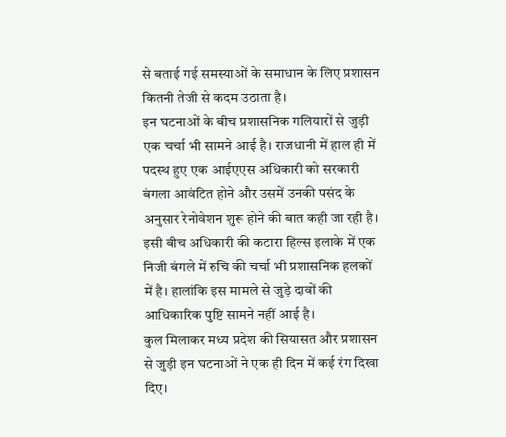से बताई गई समस्याओं के समाधान के लिए प्रशासन कितनी तेजी से कदम उठाता है।
इन घटनाओं के बीच प्रशासनिक गलियारों से जुड़ी एक चर्चा भी सामने आई है। राजधानी में हाल ही में पदस्थ हुए एक आईएएस अधिकारी को सरकारी बंगला आवंटित होने और उसमें उनकी पसंद के अनुसार रेनोवेशन शुरू होने की बात कही जा रही है। इसी बीच अधिकारी की कटारा हिल्स इलाके में एक निजी बंगले में रुचि की चर्चा भी प्रशासनिक हलकों में है। हालांकि इस मामले से जुड़े दावों की आधिकारिक पुष्टि सामने नहीं आई है।
कुल मिलाकर मध्य प्रदेश की सियासत और प्रशासन से जुड़ी इन घटनाओं ने एक ही दिन में कई रंग दिखा दिए।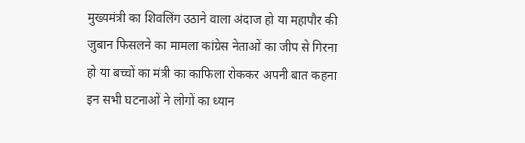मुख्यमंत्री का शिवलिंग उठाने वाला अंदाज हो या महापौर की जुबान फिसलने का मामला कांग्रेस नेताओं का जीप से गिरना हो या बच्चों का मंत्री का काफिला रोककर अपनी बात कहना इन सभी घटनाओं ने लोगों का ध्यान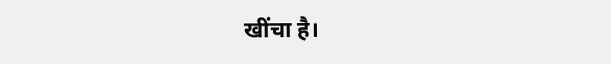खींचा है।